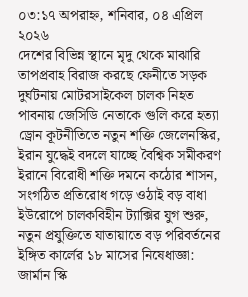০৩:১৭ অপরাহ্ন, শনিবার, ০৪ এপ্রিল ২০২৬
দেশের বিভিন্ন স্থানে মৃদু থেকে মাঝারি তাপপ্রবাহ বিরাজ করছে ফেনীতে সড়ক দুর্ঘটনায় মোটরসাইকেল চালক নিহত পাবনায় জেসিডি নেতাকে গুলি করে হত্যা ড্রোন কূটনীতিতে নতুন শক্তি জেলেনস্কির, ইরান যুদ্ধেই বদলে যাচ্ছে বৈশ্বিক সমীকরণ ইরানে বিরোধী শক্তি দমনে কঠোর শাসন, সংগঠিত প্রতিরোধ গড়ে ওঠাই বড় বাধা ইউরোপে চালকবিহীন ট্যাক্সির যুগ শুরু, নতুন প্রযুক্তিতে যাতায়াতে বড় পরিবর্তনের ইঙ্গিত কার্লের ১৮ মাসের নিষেধাজ্ঞা: জার্মান স্কি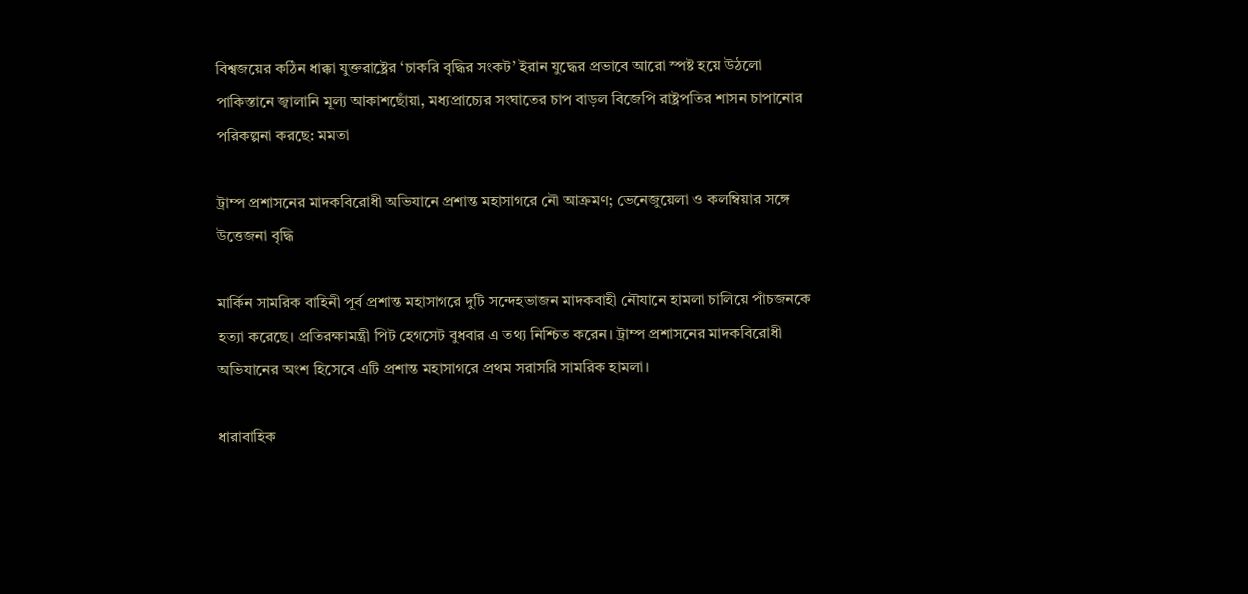বিশ্বজয়ের কঠিন ধাক্কা যুক্তরাষ্ট্রের ‘চাকরি বৃদ্ধির সংকট’ ইরান যুদ্ধের প্রভাবে আরো স্পষ্ট হয়ে উঠলো পাকিস্তানে জ্বালানি মূল্য আকাশছোঁয়া, মধ্যপ্রাচ্যের সংঘাতের চাপ বাড়ল বিজেপি রাষ্ট্রপতির শাসন চাপানোর পরিকল্পনা করছে: মমতা

ট্রাম্প প্রশাসনের মাদকবিরোধী অভিযানে প্রশান্ত মহাসাগরে নৌ আক্রমণ; ভেনেজুয়েলা ও কলম্বিয়ার সঙ্গে উত্তেজনা বৃদ্ধি

মার্কিন সামরিক বাহিনী পূর্ব প্রশান্ত মহাসাগরে দুটি সন্দেহভাজন মাদকবাহী নৌযানে হামলা চালিয়ে পাঁচজনকে হত্যা করেছে। প্রতিরক্ষামন্ত্রী পিট হেগসেট বুধবার এ তথ্য নিশ্চিত করেন। ট্রাম্প প্রশাসনের মাদকবিরোধী অভিযানের অংশ হিসেবে এটি প্রশান্ত মহাসাগরে প্রথম সরাসরি সামরিক হামলা।

ধারাবাহিক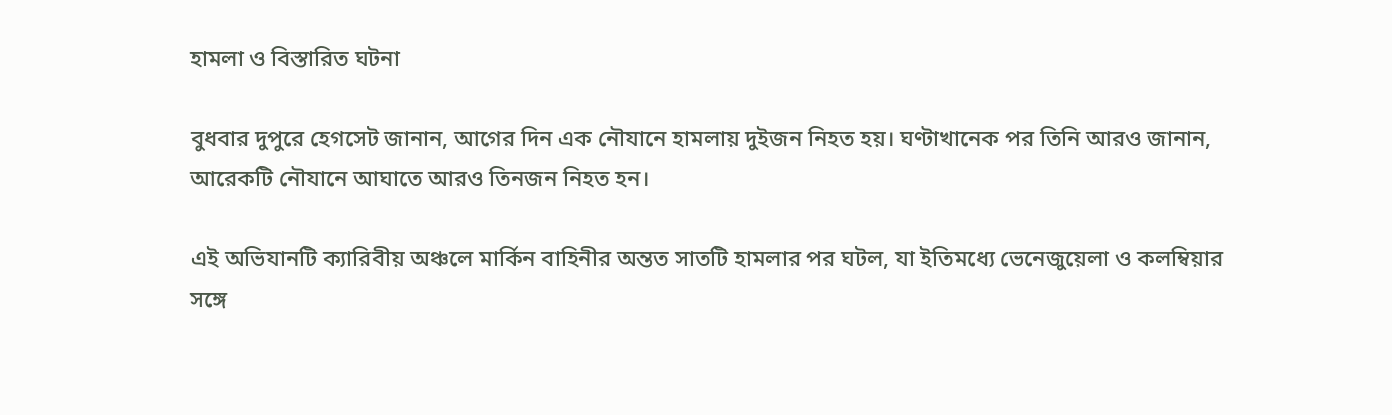হামলা ও বিস্তারিত ঘটনা

বুধবার দুপুরে হেগসেট জানান, আগের দিন এক নৌযানে হামলায় দুইজন নিহত হয়। ঘণ্টাখানেক পর তিনি আরও জানান, আরেকটি নৌযানে আঘাতে আরও তিনজন নিহত হন।

এই অভিযানটি ক্যারিবীয় অঞ্চলে মার্কিন বাহিনীর অন্তত সাতটি হামলার পর ঘটল, যা ইতিমধ্যে ভেনেজুয়েলা ও কলম্বিয়ার সঙ্গে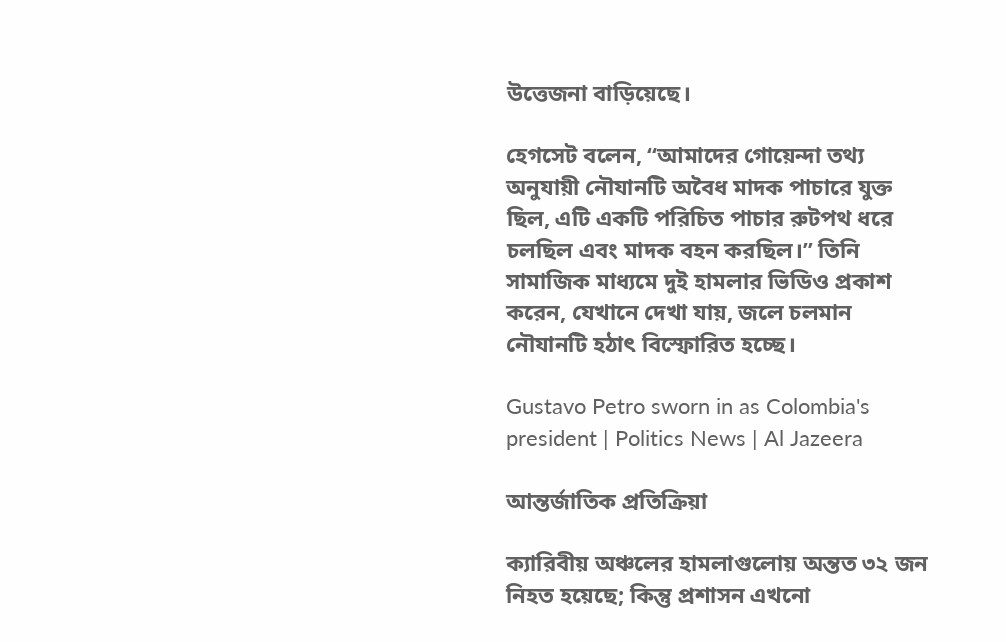উত্তেজনা বাড়িয়েছে।

হেগসেট বলেন, “আমাদের গোয়েন্দা তথ্য অনুযায়ী নৌযানটি অবৈধ মাদক পাচারে যুক্ত ছিল, এটি একটি পরিচিত পাচার রুটপথ ধরে চলছিল এবং মাদক বহন করছিল।” তিনি সামাজিক মাধ্যমে দুই হামলার ভিডিও প্রকাশ করেন, যেখানে দেখা যায়, জলে চলমান নৌযানটি হঠাৎ বিস্ফোরিত হচ্ছে।

Gustavo Petro sworn in as Colombia's president | Politics News | Al Jazeera

আন্তর্জাতিক প্রতিক্রিয়া

ক্যারিবীয় অঞ্চলের হামলাগুলোয় অন্তত ৩২ জন নিহত হয়েছে; কিন্তু প্রশাসন এখনো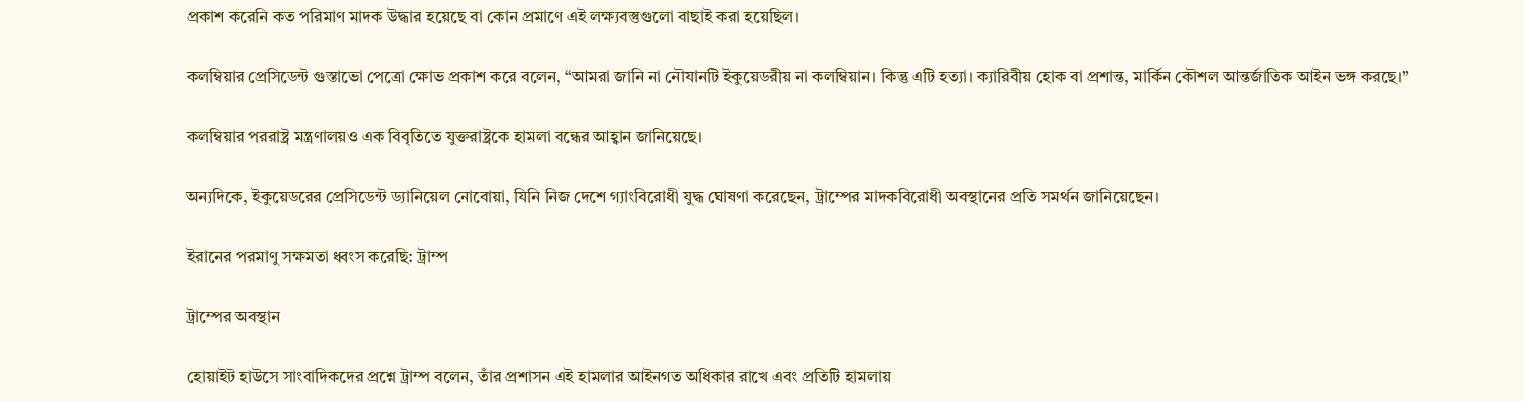প্রকাশ করেনি কত পরিমাণ মাদক উদ্ধার হয়েছে বা কোন প্রমাণে এই লক্ষ্যবস্তুগুলো বাছাই করা হয়েছিল।

কলম্বিয়ার প্রেসিডেন্ট গুস্তাভো পেত্রো ক্ষোভ প্রকাশ করে বলেন, “আমরা জানি না নৌযানটি ইকুয়েডরীয় না কলম্বিয়ান। কিন্তু এটি হত্যা। ক্যারিবীয় হোক বা প্রশান্ত, মার্কিন কৌশল আন্তর্জাতিক আইন ভঙ্গ করছে।”

কলম্বিয়ার পররাষ্ট্র মন্ত্রণালয়ও এক বিবৃতিতে যুক্তরাষ্ট্রকে হামলা বন্ধের আহ্বান জানিয়েছে।

অন্যদিকে, ইকুয়েডরের প্রেসিডেন্ট ড্যানিয়েল নোবোয়া, যিনি নিজ দেশে গ্যাংবিরোধী যুদ্ধ ঘোষণা করেছেন, ট্রাম্পের মাদকবিরোধী অবস্থানের প্রতি সমর্থন জানিয়েছেন।

ইরানের পরমাণু সক্ষমতা ধ্বংস করেছি: ট্রাম্প

ট্রাম্পের অবস্থান

হোয়াইট হাউসে সাংবাদিকদের প্রশ্নে ট্রাম্প বলেন, তাঁর প্রশাসন এই হামলার আইনগত অধিকার রাখে এবং প্রতিটি হামলায়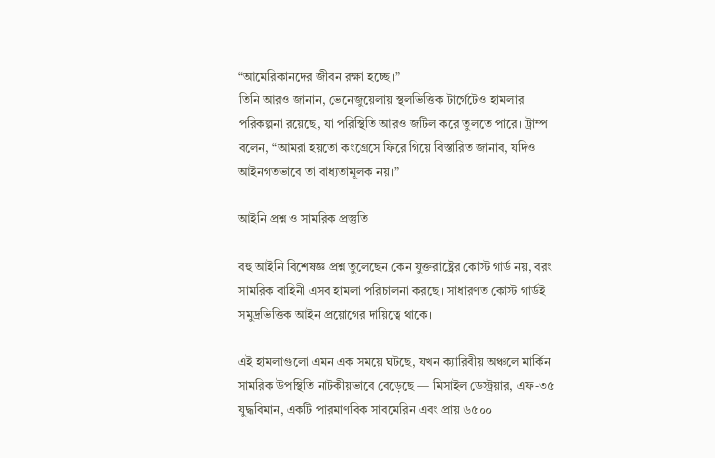“আমেরিকানদের জীবন রক্ষা হচ্ছে।”
তিনি আরও জানান, ভেনেজুয়েলায় স্থলভিত্তিক টার্গেটেও হামলার পরিকল্পনা রয়েছে, যা পরিস্থিতি আরও জটিল করে তুলতে পারে। ট্রাম্প বলেন, “আমরা হয়তো কংগ্রেসে ফিরে গিয়ে বিস্তারিত জানাব, যদিও আইনগতভাবে তা বাধ্যতামূলক নয়।”

আইনি প্রশ্ন ও সামরিক প্রস্তুতি

বহু আইনি বিশেষজ্ঞ প্রশ্ন তুলেছেন কেন যুক্তরাষ্ট্রের কোস্ট গার্ড নয়, বরং সামরিক বাহিনী এসব হামলা পরিচালনা করছে। সাধারণত কোস্ট গার্ডই সমুদ্রভিত্তিক আইন প্রয়োগের দায়িত্বে থাকে।

এই হামলাগুলো এমন এক সময়ে ঘটছে, যখন ক্যারিবীয় অঞ্চলে মার্কিন সামরিক উপস্থিতি নাটকীয়ভাবে বেড়েছে — মিসাইল ডেস্ট্রয়ার, এফ-৩৫ যুদ্ধবিমান, একটি পারমাণবিক সাবমেরিন এবং প্রায় ৬৫০০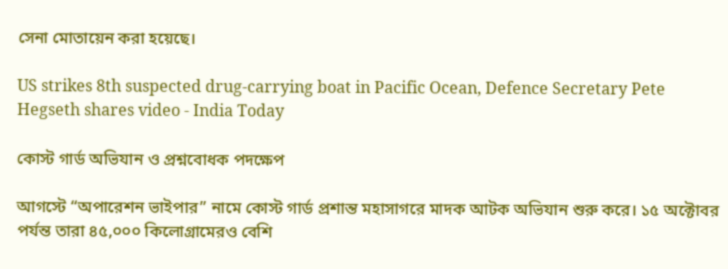সেনা মোতায়েন করা হয়েছে।

US strikes 8th suspected drug-carrying boat in Pacific Ocean, Defence Secretary Pete Hegseth shares video - India Today

কোস্ট গার্ড অভিযান ও প্রশ্নবোধক পদক্ষেপ

আগস্টে “অপারেশন ভাইপার” নামে কোস্ট গার্ড প্রশান্ত মহাসাগরে মাদক আটক অভিযান শুরু করে। ১৫ অক্টোবর পর্যন্ত তারা ৪৫,০০০ কিলোগ্রামেরও বেশি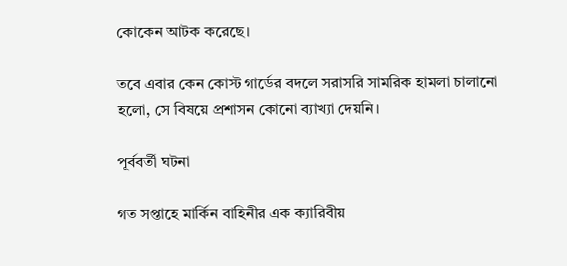কোকেন আটক করেছে।

তবে এবার কেন কোস্ট গার্ডের বদলে সরাসরি সামরিক হামলা চালানো হলো, সে বিষয়ে প্রশাসন কোনো ব্যাখ্যা দেয়নি।

পূর্ববর্তী ঘটনা

গত সপ্তাহে মার্কিন বাহিনীর এক ক্যারিবীয়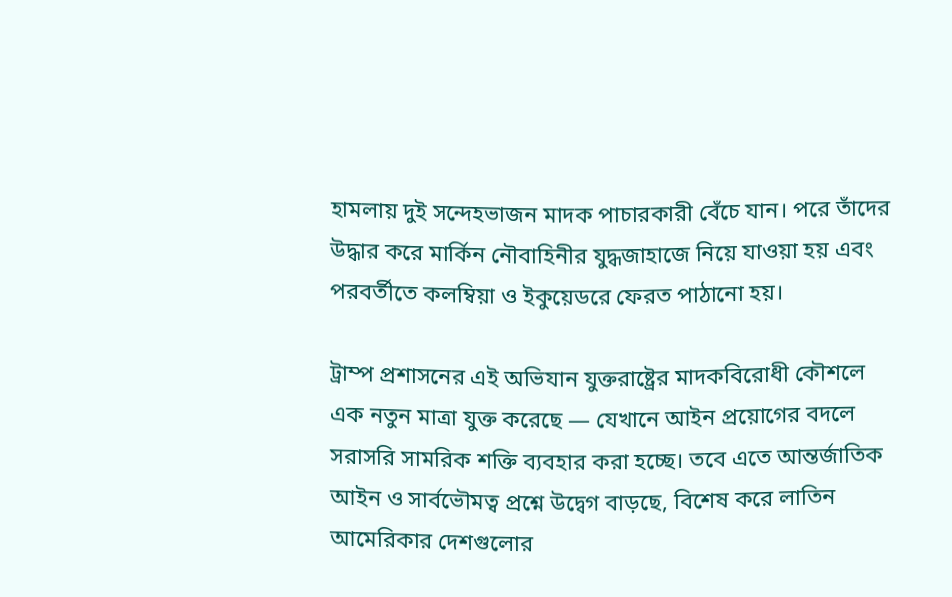হামলায় দুই সন্দেহভাজন মাদক পাচারকারী বেঁচে যান। পরে তাঁদের উদ্ধার করে মার্কিন নৌবাহিনীর যুদ্ধজাহাজে নিয়ে যাওয়া হয় এবং পরবর্তীতে কলম্বিয়া ও ইকুয়েডরে ফেরত পাঠানো হয়।

ট্রাম্প প্রশাসনের এই অভিযান যুক্তরাষ্ট্রের মাদকবিরোধী কৌশলে এক নতুন মাত্রা যুক্ত করেছে — যেখানে আইন প্রয়োগের বদলে সরাসরি সামরিক শক্তি ব্যবহার করা হচ্ছে। তবে এতে আন্তর্জাতিক আইন ও সার্বভৌমত্ব প্রশ্নে উদ্বেগ বাড়ছে, বিশেষ করে লাতিন আমেরিকার দেশগুলোর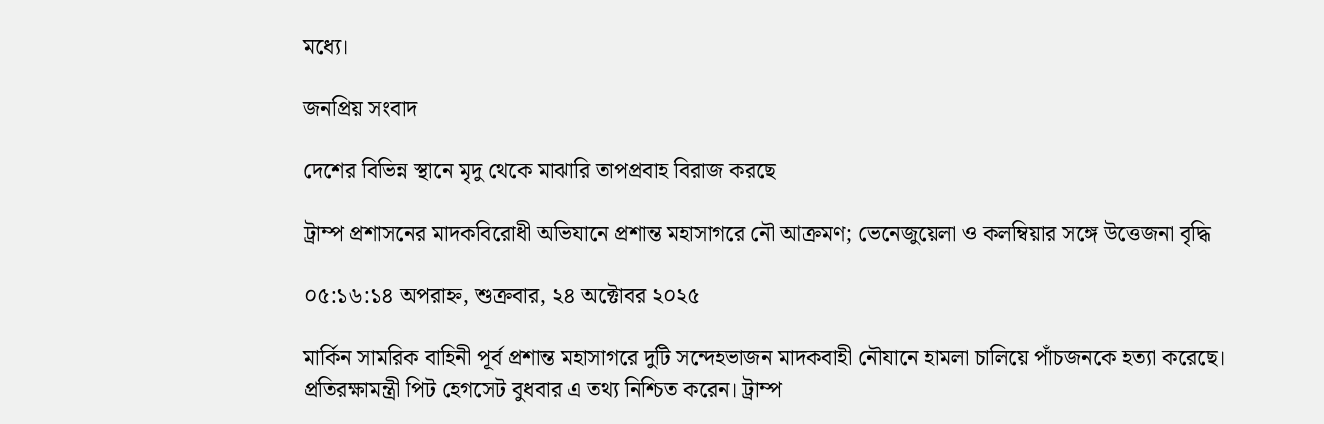মধ্যে।

জনপ্রিয় সংবাদ

দেশের বিভিন্ন স্থানে মৃদু থেকে মাঝারি তাপপ্রবাহ বিরাজ করছে

ট্রাম্প প্রশাসনের মাদকবিরোধী অভিযানে প্রশান্ত মহাসাগরে নৌ আক্রমণ; ভেনেজুয়েলা ও কলম্বিয়ার সঙ্গে উত্তেজনা বৃদ্ধি

০৫:১৬:১৪ অপরাহ্ন, শুক্রবার, ২৪ অক্টোবর ২০২৫

মার্কিন সামরিক বাহিনী পূর্ব প্রশান্ত মহাসাগরে দুটি সন্দেহভাজন মাদকবাহী নৌযানে হামলা চালিয়ে পাঁচজনকে হত্যা করেছে। প্রতিরক্ষামন্ত্রী পিট হেগসেট বুধবার এ তথ্য নিশ্চিত করেন। ট্রাম্প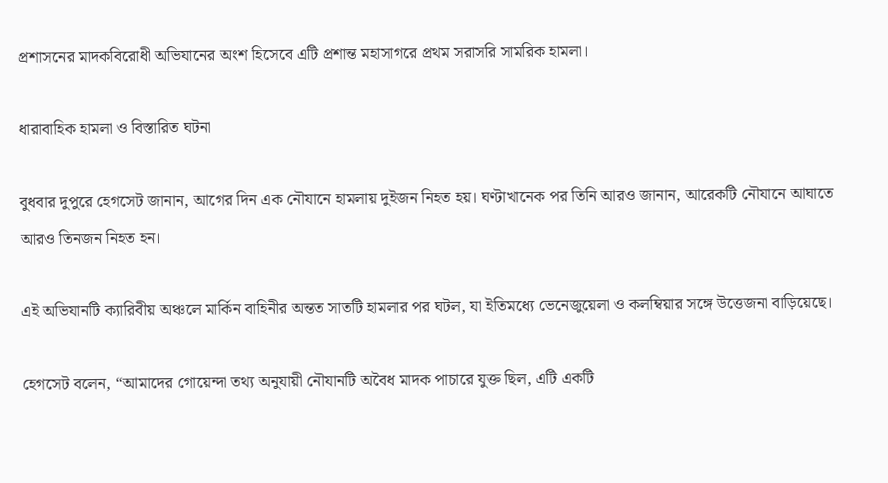প্রশাসনের মাদকবিরোধী অভিযানের অংশ হিসেবে এটি প্রশান্ত মহাসাগরে প্রথম সরাসরি সামরিক হামলা।

ধারাবাহিক হামলা ও বিস্তারিত ঘটনা

বুধবার দুপুরে হেগসেট জানান, আগের দিন এক নৌযানে হামলায় দুইজন নিহত হয়। ঘণ্টাখানেক পর তিনি আরও জানান, আরেকটি নৌযানে আঘাতে আরও তিনজন নিহত হন।

এই অভিযানটি ক্যারিবীয় অঞ্চলে মার্কিন বাহিনীর অন্তত সাতটি হামলার পর ঘটল, যা ইতিমধ্যে ভেনেজুয়েলা ও কলম্বিয়ার সঙ্গে উত্তেজনা বাড়িয়েছে।

হেগসেট বলেন, “আমাদের গোয়েন্দা তথ্য অনুযায়ী নৌযানটি অবৈধ মাদক পাচারে যুক্ত ছিল, এটি একটি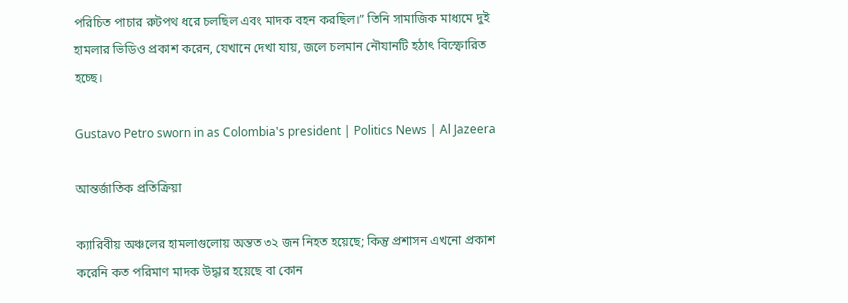পরিচিত পাচার রুটপথ ধরে চলছিল এবং মাদক বহন করছিল।” তিনি সামাজিক মাধ্যমে দুই হামলার ভিডিও প্রকাশ করেন, যেখানে দেখা যায়, জলে চলমান নৌযানটি হঠাৎ বিস্ফোরিত হচ্ছে।

Gustavo Petro sworn in as Colombia's president | Politics News | Al Jazeera

আন্তর্জাতিক প্রতিক্রিয়া

ক্যারিবীয় অঞ্চলের হামলাগুলোয় অন্তত ৩২ জন নিহত হয়েছে; কিন্তু প্রশাসন এখনো প্রকাশ করেনি কত পরিমাণ মাদক উদ্ধার হয়েছে বা কোন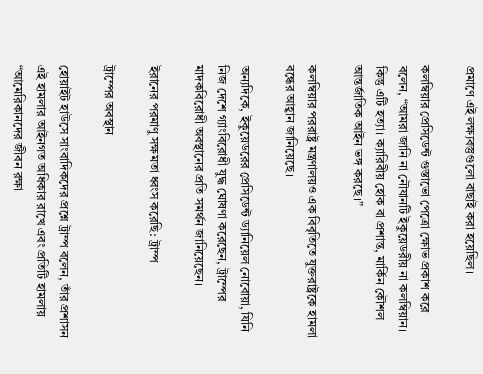প্রমাণে এই লক্ষ্যবস্তুগুলো বাছাই করা হয়েছিল।

কলম্বিয়ার প্রেসিডেন্ট গুস্তাভো পেত্রো ক্ষোভ প্রকাশ করে বলেন, “আমরা জানি না নৌযানটি ইকুয়েডরীয় না কলম্বিয়ান। কিন্তু এটি হত্যা। ক্যারিবীয় হোক বা প্রশান্ত, মার্কিন কৌশল আন্তর্জাতিক আইন ভঙ্গ করছে।”

কলম্বিয়ার পররাষ্ট্র মন্ত্রণালয়ও এক বিবৃতিতে যুক্তরাষ্ট্রকে হামলা বন্ধের আহ্বান জানিয়েছে।

অন্যদিকে, ইকুয়েডরের প্রেসিডেন্ট ড্যানিয়েল নোবোয়া, যিনি নিজ দেশে গ্যাংবিরোধী যুদ্ধ ঘোষণা করেছেন, ট্রাম্পের মাদকবিরোধী অবস্থানের প্রতি সমর্থন জানিয়েছেন।

ইরানের পরমাণু সক্ষমতা ধ্বংস করেছি: ট্রাম্প

ট্রাম্পের অবস্থান

হোয়াইট হাউসে সাংবাদিকদের প্রশ্নে ট্রাম্প বলেন, তাঁর প্রশাসন এই হামলার আইনগত অধিকার রাখে এবং প্রতিটি হামলায় “আমেরিকানদের জীবন রক্ষা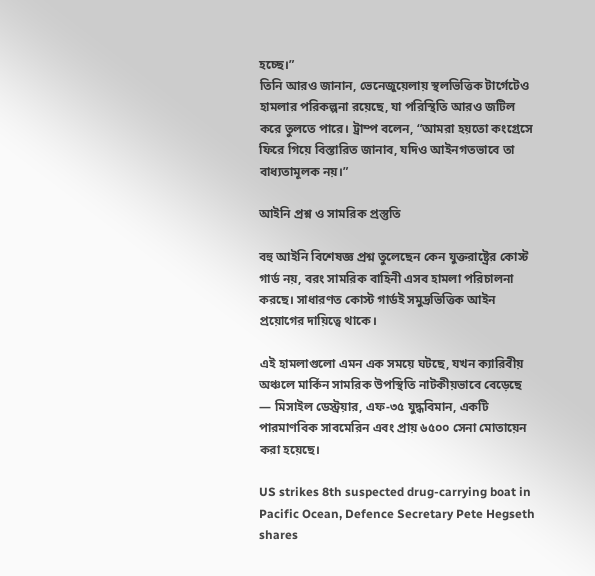হচ্ছে।”
তিনি আরও জানান, ভেনেজুয়েলায় স্থলভিত্তিক টার্গেটেও হামলার পরিকল্পনা রয়েছে, যা পরিস্থিতি আরও জটিল করে তুলতে পারে। ট্রাম্প বলেন, “আমরা হয়তো কংগ্রেসে ফিরে গিয়ে বিস্তারিত জানাব, যদিও আইনগতভাবে তা বাধ্যতামূলক নয়।”

আইনি প্রশ্ন ও সামরিক প্রস্তুতি

বহু আইনি বিশেষজ্ঞ প্রশ্ন তুলেছেন কেন যুক্তরাষ্ট্রের কোস্ট গার্ড নয়, বরং সামরিক বাহিনী এসব হামলা পরিচালনা করছে। সাধারণত কোস্ট গার্ডই সমুদ্রভিত্তিক আইন প্রয়োগের দায়িত্বে থাকে।

এই হামলাগুলো এমন এক সময়ে ঘটছে, যখন ক্যারিবীয় অঞ্চলে মার্কিন সামরিক উপস্থিতি নাটকীয়ভাবে বেড়েছে — মিসাইল ডেস্ট্রয়ার, এফ-৩৫ যুদ্ধবিমান, একটি পারমাণবিক সাবমেরিন এবং প্রায় ৬৫০০ সেনা মোতায়েন করা হয়েছে।

US strikes 8th suspected drug-carrying boat in Pacific Ocean, Defence Secretary Pete Hegseth shares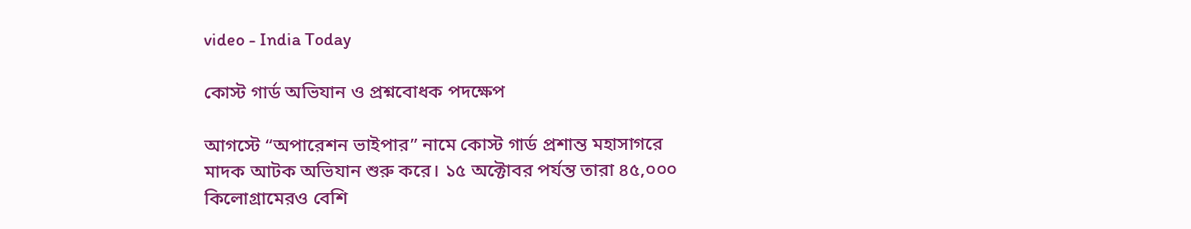video - India Today

কোস্ট গার্ড অভিযান ও প্রশ্নবোধক পদক্ষেপ

আগস্টে “অপারেশন ভাইপার” নামে কোস্ট গার্ড প্রশান্ত মহাসাগরে মাদক আটক অভিযান শুরু করে। ১৫ অক্টোবর পর্যন্ত তারা ৪৫,০০০ কিলোগ্রামেরও বেশি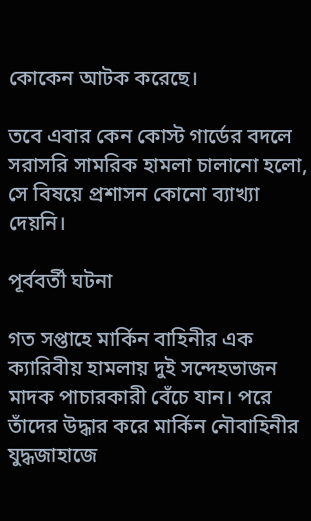কোকেন আটক করেছে।

তবে এবার কেন কোস্ট গার্ডের বদলে সরাসরি সামরিক হামলা চালানো হলো, সে বিষয়ে প্রশাসন কোনো ব্যাখ্যা দেয়নি।

পূর্ববর্তী ঘটনা

গত সপ্তাহে মার্কিন বাহিনীর এক ক্যারিবীয় হামলায় দুই সন্দেহভাজন মাদক পাচারকারী বেঁচে যান। পরে তাঁদের উদ্ধার করে মার্কিন নৌবাহিনীর যুদ্ধজাহাজে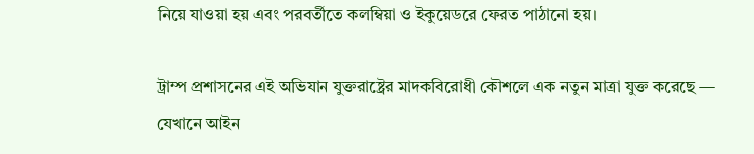নিয়ে যাওয়া হয় এবং পরবর্তীতে কলম্বিয়া ও ইকুয়েডরে ফেরত পাঠানো হয়।

ট্রাম্প প্রশাসনের এই অভিযান যুক্তরাষ্ট্রের মাদকবিরোধী কৌশলে এক নতুন মাত্রা যুক্ত করেছে — যেখানে আইন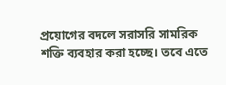প্রয়োগের বদলে সরাসরি সামরিক শক্তি ব্যবহার করা হচ্ছে। তবে এতে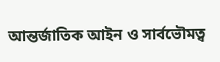আন্তর্জাতিক আইন ও সার্বভৌমত্ব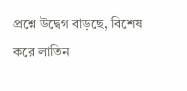প্রশ্নে উদ্বেগ বাড়ছে, বিশেষ করে লাতিন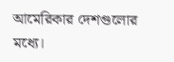আমেরিকার দেশগুলোর মধ্যে।